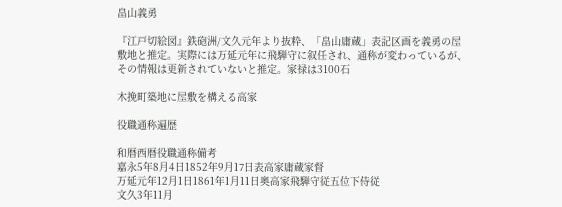畠山義勇

『江戸切絵図』鉄砲洲/文久元年より抜粋、「畠山庸蔵」表記区画を義勇の屋敷地と推定。実際には万延元年に飛騨守に叙任され、通称が変わっているが、その情報は更新されていないと推定。家禄は3100石

木挽町築地に屋敷を構える高家

役職通称遍歴

和暦西暦役職通称備考
嘉永5年8月4日1852年9月17日表高家庸蔵家督
万延元年12月1日1861年1月11日奥高家飛騨守従五位下侍従
文久3年11月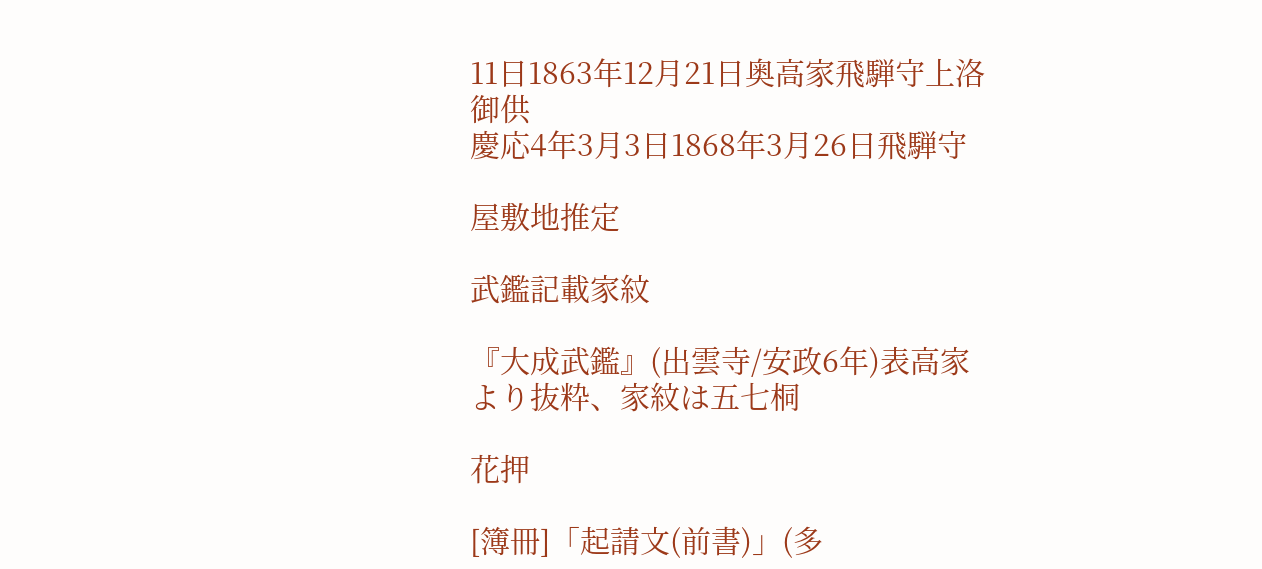11日1863年12月21日奥高家飛騨守上洛御供
慶応4年3月3日1868年3月26日飛騨守

屋敷地推定

武鑑記載家紋

『大成武鑑』(出雲寺/安政6年)表高家より抜粋、家紋は五七桐

花押

[簿冊]「起請文(前書)」(多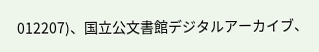012207)、国立公文書館デジタルアーカイブ、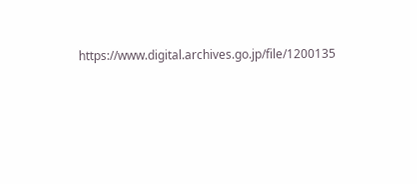https://www.digital.archives.go.jp/file/1200135